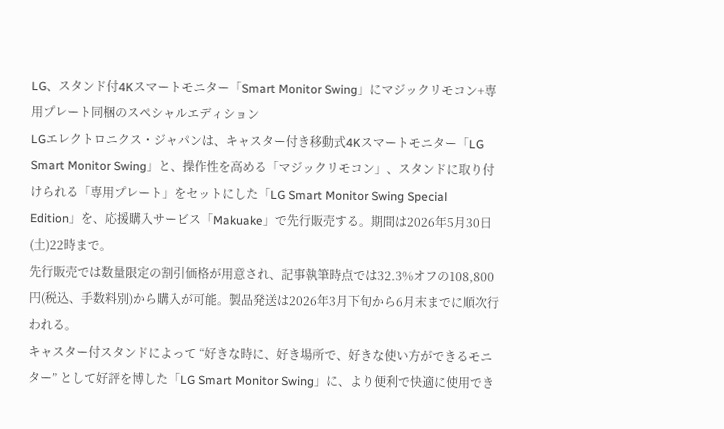LG、スタンド付4Kスマートモニター「Smart Monitor Swing」にマジックリモコン+専用プレート同梱のスペシャルエディション
LGエレクトロニクス・ジャパンは、キャスター付き移動式4Kスマートモニター「LG Smart Monitor Swing」と、操作性を高める「マジックリモコン」、スタンドに取り付けられる「専用プレート」をセットにした「LG Smart Monitor Swing Special Edition」を、応援購入サービス「Makuake」で先行販売する。期間は2026年5月30日(土)22時まで。
先行販売では数量限定の割引価格が用意され、記事執筆時点では32.3%オフの108,800円(税込、手数料別)から購入が可能。製品発送は2026年3月下旬から6月末までに順次行われる。
キャスター付スタンドによって “好きな時に、好き場所で、好きな使い方ができるモニター” として好評を博した「LG Smart Monitor Swing」に、より便利で快適に使用でき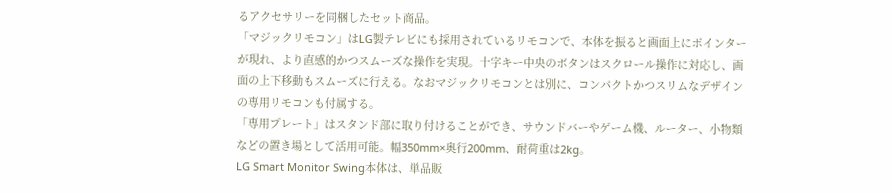るアクセサリーを同梱したセット商品。
「マジックリモコン」はLG製テレビにも採用されているリモコンで、本体を振ると画面上にポインターが現れ、より直感的かつスムーズな操作を実現。十字キー中央のボタンはスクロール操作に対応し、画面の上下移動もスムーズに行える。なおマジックリモコンとは別に、コンパクトかつスリムなデザインの専用リモコンも付属する。
「専用プレート」はスタンド部に取り付けることができ、サウンドバーやゲーム機、ルーター、小物類などの置き場として活用可能。幅350mm×奥行200mm、耐荷重は2kg。
LG Smart Monitor Swing本体は、単品販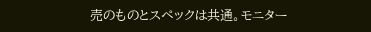売のものとスペックは共通。モニター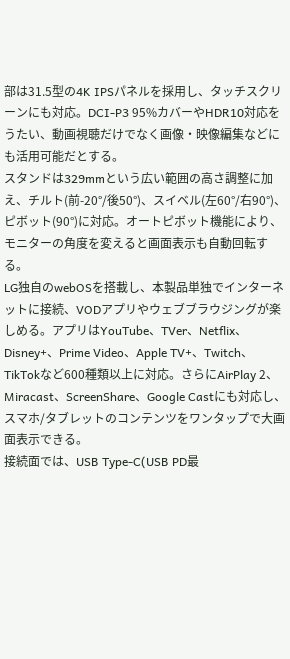部は31.5型の4K IPSパネルを採用し、タッチスクリーンにも対応。DCI-P3 95%カバーやHDR10対応をうたい、動画視聴だけでなく画像・映像編集などにも活用可能だとする。
スタンドは329mmという広い範囲の高さ調整に加え、チルト(前-20°/後50°)、スイベル(左60°/右90°)、ピボット(90°)に対応。オートピボット機能により、モニターの角度を変えると画面表示も自動回転する。
LG独自のwebOSを搭載し、本製品単独でインターネットに接続、VODアプリやウェブブラウジングが楽しめる。アプリはYouTube、TVer、Netflix、Disney+、Prime Video、Apple TV+、Twitch、TikTokなど600種類以上に対応。さらにAirPlay 2、Miracast、ScreenShare、Google Castにも対応し、スマホ/タブレットのコンテンツをワンタップで大画面表示できる。
接続面では、USB Type-C(USB PD最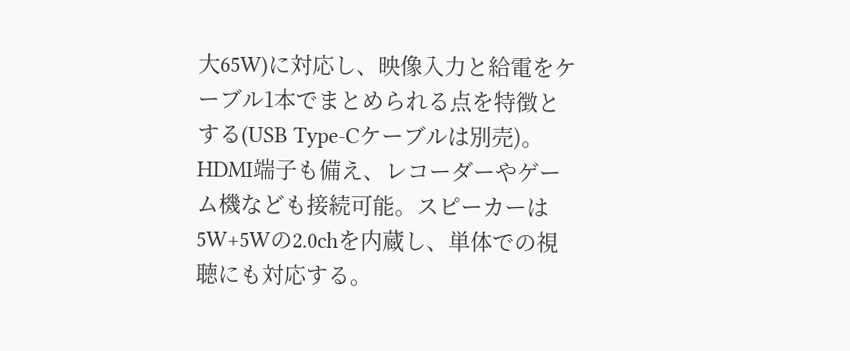大65W)に対応し、映像入力と給電をケーブル1本でまとめられる点を特徴とする(USB Type-Cケーブルは別売)。HDMI端子も備え、レコーダーやゲーム機なども接続可能。スピーカーは5W+5Wの2.0chを内蔵し、単体での視聴にも対応する。